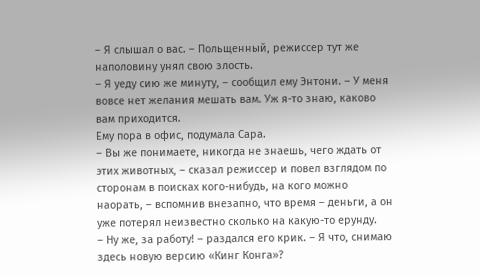– Я слышал о вас. – Польщенный, режиссер тут же наполовину унял свою злость.
– Я уеду сию же минуту, – сообщил ему Энтони. – У меня вовсе нет желания мешать вам. Уж я-то знаю, каково вам приходится.
Ему пора в офис, подумала Сара.
– Вы же понимаете, никогда не знаешь, чего ждать от этих животных, – сказал режиссер и повел взглядом по сторонам в поисках кого-нибудь, на кого можно наорать, – вспомнив внезапно, что время – деньги, а он уже потерял неизвестно сколько на какую-то ерунду.
– Ну же, за работу! – раздался его крик. – Я что, снимаю здесь новую версию «Кинг Конга»?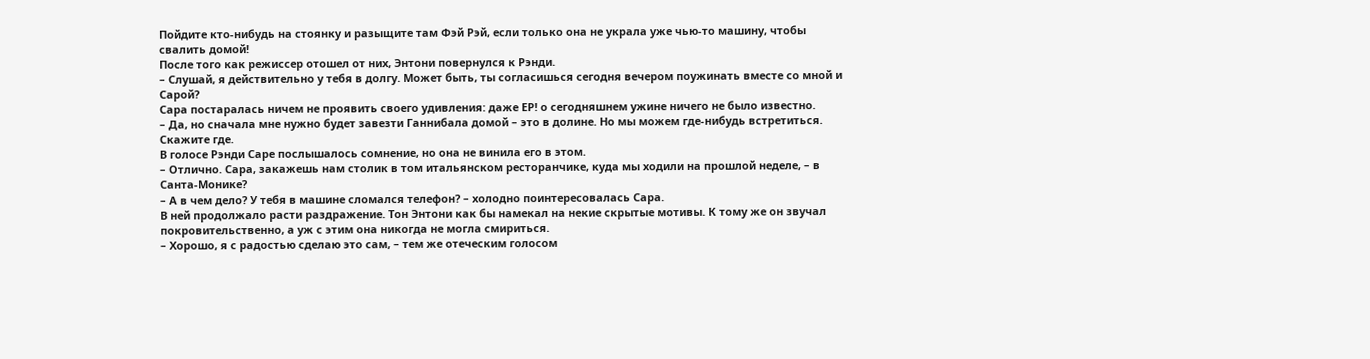Пойдите кто-нибудь на стоянку и разыщите там Фэй Рэй, если только она не украла уже чью-то машину, чтобы свалить домой!
После того как режиссер отошел от них, Энтони повернулся к Рэнди.
– Слушай, я действительно у тебя в долгу. Может быть, ты согласишься сегодня вечером поужинать вместе со мной и Сарой?
Сара постаралась ничем не проявить своего удивления: даже ЕР! о сегодняшнем ужине ничего не было известно.
– Да, но сначала мне нужно будет завезти Ганнибала домой – это в долине. Но мы можем где-нибудь встретиться. Скажите где.
В голосе Рэнди Саре послышалось сомнение, но она не винила его в этом.
– Отлично. Сара, закажешь нам столик в том итальянском ресторанчике, куда мы ходили на прошлой неделе, – в Санта-Монике?
– А в чем дело? У тебя в машине сломался телефон? – холодно поинтересовалась Сара.
В ней продолжало расти раздражение. Тон Энтони как бы намекал на некие скрытые мотивы. К тому же он звучал покровительственно, а уж с этим она никогда не могла смириться.
– Хорошо, я с радостью сделаю это сам, – тем же отеческим голосом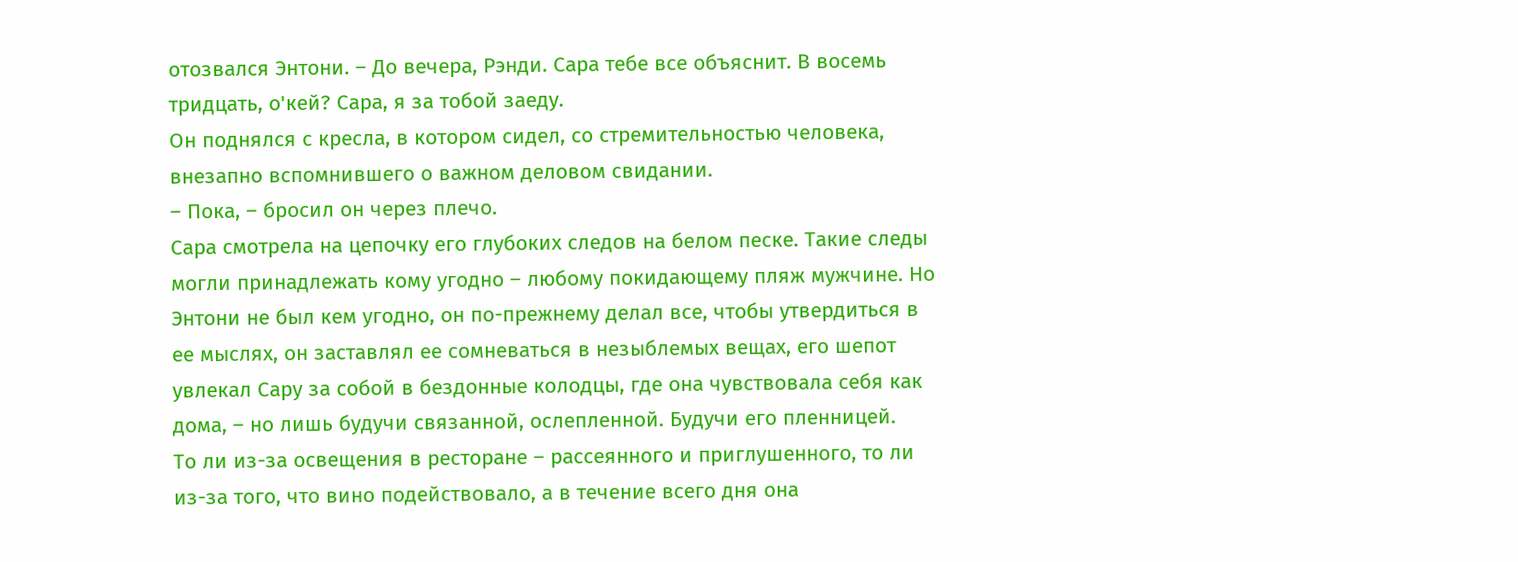отозвался Энтони. – До вечера, Рэнди. Сара тебе все объяснит. В восемь тридцать, о'кей? Сара, я за тобой заеду.
Он поднялся с кресла, в котором сидел, со стремительностью человека, внезапно вспомнившего о важном деловом свидании.
– Пока, – бросил он через плечо.
Сара смотрела на цепочку его глубоких следов на белом песке. Такие следы могли принадлежать кому угодно – любому покидающему пляж мужчине. Но Энтони не был кем угодно, он по-прежнему делал все, чтобы утвердиться в ее мыслях, он заставлял ее сомневаться в незыблемых вещах, его шепот увлекал Сару за собой в бездонные колодцы, где она чувствовала себя как дома, – но лишь будучи связанной, ослепленной. Будучи его пленницей.
То ли из-за освещения в ресторане – рассеянного и приглушенного, то ли из-за того, что вино подействовало, а в течение всего дня она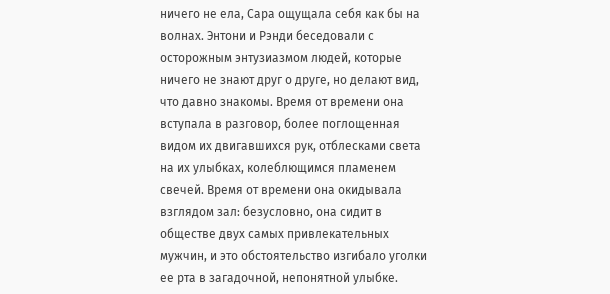ничего не ела, Сара ощущала себя как бы на волнах. Энтони и Рэнди беседовали с осторожным энтузиазмом людей, которые ничего не знают друг о друге, но делают вид, что давно знакомы. Время от времени она вступала в разговор, более поглощенная видом их двигавшихся рук, отблесками света на их улыбках, колеблющимся пламенем свечей. Время от времени она окидывала взглядом зал: безусловно, она сидит в обществе двух самых привлекательных мужчин, и это обстоятельство изгибало уголки ее рта в загадочной, непонятной улыбке.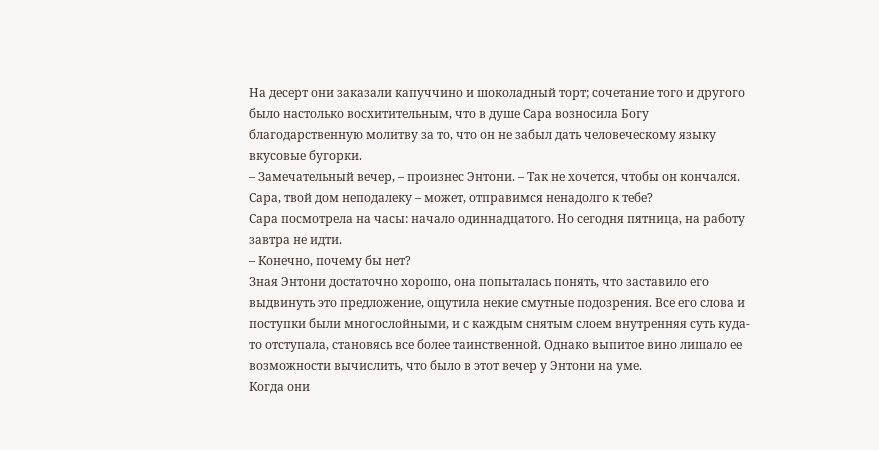На десерт они заказали капуччино и шоколадный торт; сочетание того и другого было настолько восхитительным, что в душе Сара возносила Богу благодарственную молитву за то, что он не забыл дать человеческому языку вкусовые бугорки.
– Замечательный вечер, – произнес Энтони. – Так не хочется, чтобы он кончался. Сара, твой дом неподалеку – может, отправимся ненадолго к тебе?
Сара посмотрела на часы: начало одиннадцатого. Но сегодня пятница, на работу завтра не идти.
– Конечно, почему бы нет?
Зная Энтони достаточно хорошо, она попыталась понять, что заставило его выдвинуть это предложение, ощутила некие смутные подозрения. Все его слова и поступки были многослойными, и с каждым снятым слоем внутренняя суть куда-то отступала, становясь все более таинственной. Однако выпитое вино лишало ее возможности вычислить, что было в этот вечер у Энтони на уме.
Когда они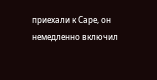приехали к Саре, он немедленно включил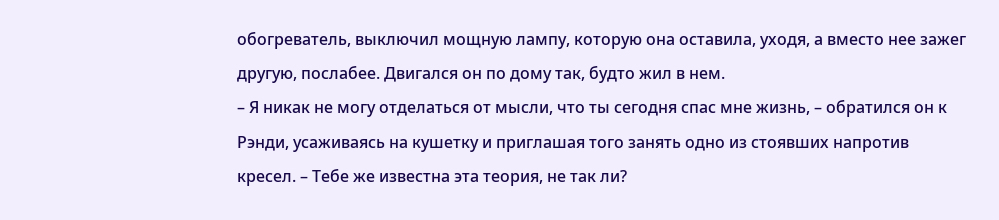обогреватель, выключил мощную лампу, которую она оставила, уходя, а вместо нее зажег другую, послабее. Двигался он по дому так, будто жил в нем.
– Я никак не могу отделаться от мысли, что ты сегодня спас мне жизнь, – обратился он к Рэнди, усаживаясь на кушетку и приглашая того занять одно из стоявших напротив кресел. – Тебе же известна эта теория, не так ли?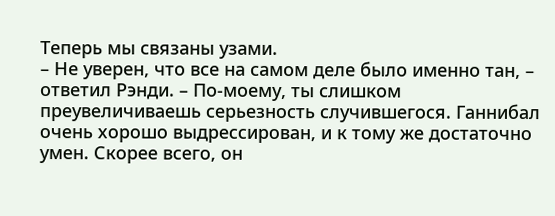Теперь мы связаны узами.
– Не уверен, что все на самом деле было именно тан, – ответил Рэнди. – По-моему, ты слишком преувеличиваешь серьезность случившегося. Ганнибал очень хорошо выдрессирован, и к тому же достаточно умен. Скорее всего, он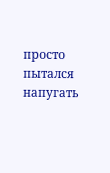просто пытался напугать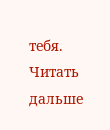тебя.
Читать дальше